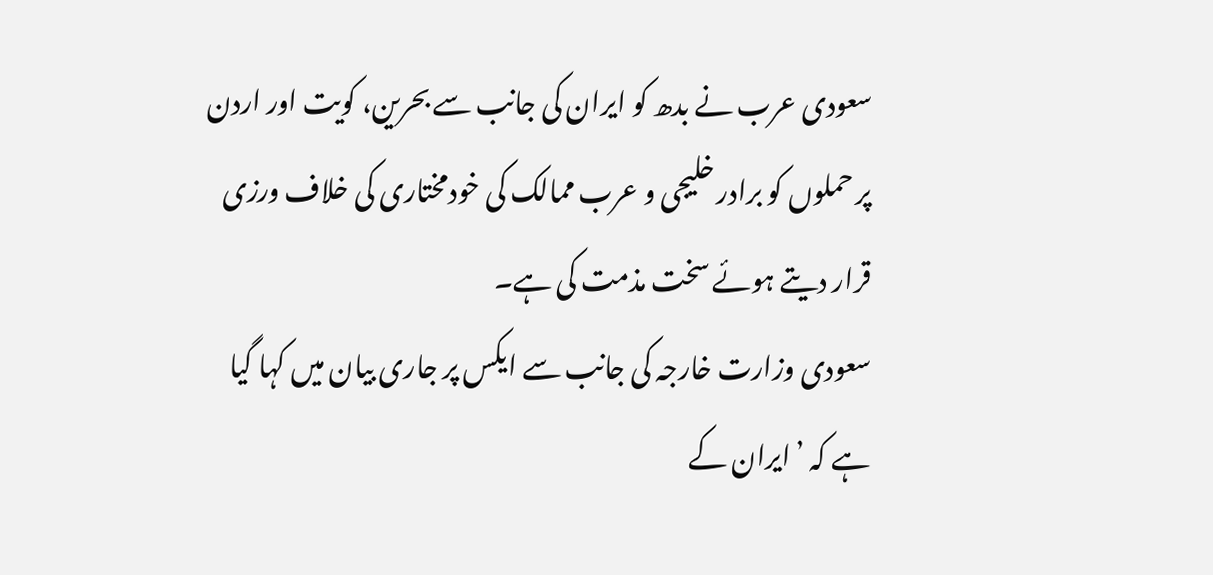سعودی عرب نے بدھ کو ایران کی جانب سے بحرین، کویت اور اردن پر حملوں کو برادر خلیجی و عرب ممالک کی خودمختاری کی خلاف ورزی قرار دیتے ہوئے سخت مذمت کی ہے۔
سعودی وزارت خارجہ کی جانب سے ایکس پر جاری بیان میں کہا گیا ہے کہ ’ایران کے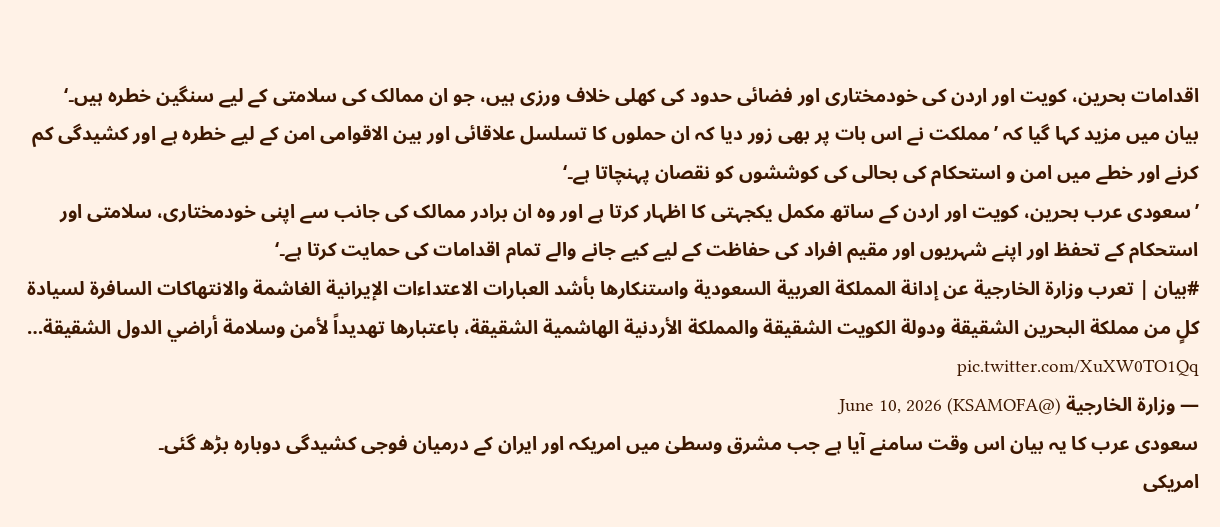اقدامات بحرین، کویت اور اردن کی خودمختاری اور فضائی حدود کی کھلی خلاف ورزی ہیں، جو ان ممالک کی سلامتی کے لیے سنگین خطرہ ہیں۔‘
بیان میں مزید کہا گیا کہ ’مملکت نے اس بات پر بھی زور دیا کہ ان حملوں کا تسلسل علاقائی اور بین الاقوامی امن کے لیے خطرہ ہے اور کشیدگی کم کرنے اور خطے میں امن و استحکام کی بحالی کی کوششوں کو نقصان پہنچاتا ہے۔‘
’سعودی عرب بحرین، کویت اور اردن کے ساتھ مکمل یکجہتی کا اظہار کرتا ہے اور وہ ان برادر ممالک کی جانب سے اپنی خودمختاری، سلامتی اور استحکام کے تحفظ اور اپنے شہریوں اور مقیم افراد کی حفاظت کے لیے کیے جانے والے تمام اقدامات کی حمایت کرتا ہے۔‘
#بيان | تعرب وزارة الخارجية عن إدانة المملكة العربية السعودية واستنكارها بأشد العبارات الاعتداءات الإيرانية الغاشمة والانتهاكات السافرة لسيادة كلٍ من مملكة البحرين الشقيقة ودولة الكويت الشقيقة والمملكة الأردنية الهاشمية الشقيقة، باعتبارها تهديداً لأمن وسلامة أراضي الدول الشقيقة… pic.twitter.com/XuXW0TO1Qq
— وزارة الخارجية (@KSAMOFA) June 10, 2026
سعودی عرب کا یہ بیان اس وقت سامنے آیا ہے جب مشرق وسطیٰ میں امریکہ اور ایران کے درمیان فوجی کشیدگی دوبارہ بڑھ گئی۔
امریکی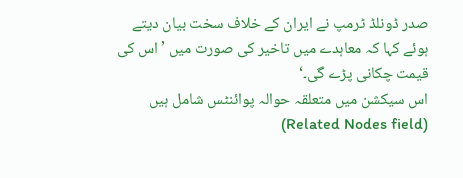صدر ڈونلڈ ٹرمپ نے ایران کے خلاف سخت بیان دیتے ہوئے کہا کہ معاہدے میں تاخیر کی صورت میں ’اس کی قیمت چکانی پڑے گی۔‘
اس سیکشن میں متعلقہ حوالہ پوائنٹس شامل ہیں (Related Nodes field)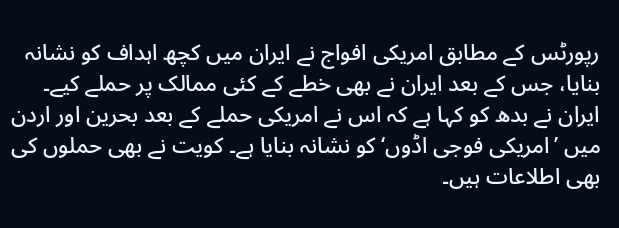رپورٹس کے مطابق امریکی افواج نے ایران میں کچھ اہداف کو نشانہ بنایا، جس کے بعد ایران نے بھی خطے کے کئی ممالک پر حملے کیے۔
ایران نے بدھ کو کہا ہے کہ اس نے امریکی حملے کے بعد بحرین اور اردن میں ’امریکی فوجی اڈوں‘ کو نشانہ بنایا ہے۔ کویت نے بھی حملوں کی بھی اطلاعات ہیں۔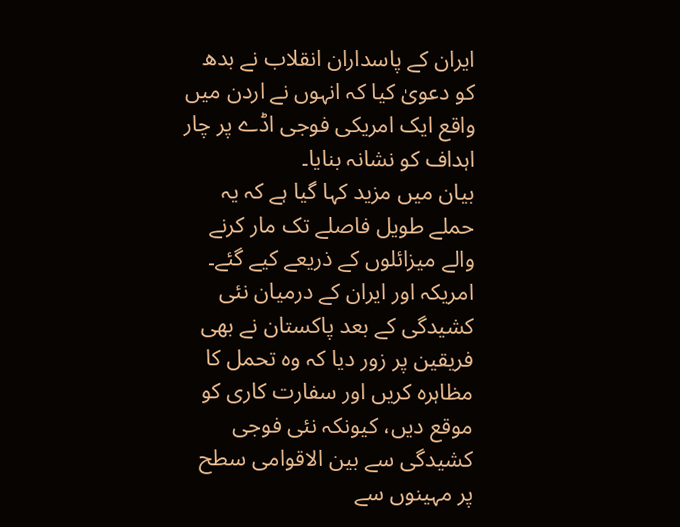ایران کے پاسداران انقلاب نے بدھ کو دعویٰ کیا کہ انہوں نے اردن میں واقع ایک امریکی فوجی اڈے پر چار اہداف کو نشانہ بنایا۔
بیان میں مزید کہا گیا ہے کہ یہ حملے طویل فاصلے تک مار کرنے والے میزائلوں کے ذریعے کیے گئے۔
امریکہ اور ایران کے درمیان نئی کشیدگی کے بعد پاکستان نے بھی فریقین پر زور دیا کہ وہ تحمل کا مظاہرہ کریں اور سفارت کاری کو موقع دیں، کیونکہ نئی فوجی کشیدگی سے بین الاقوامی سطح پر مہینوں سے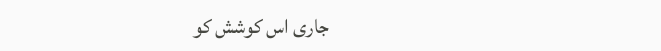جاری اس کوشش کو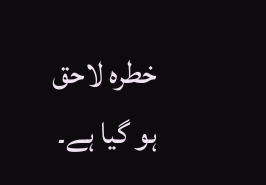خطرہ لاحق ہو گیا ہے۔